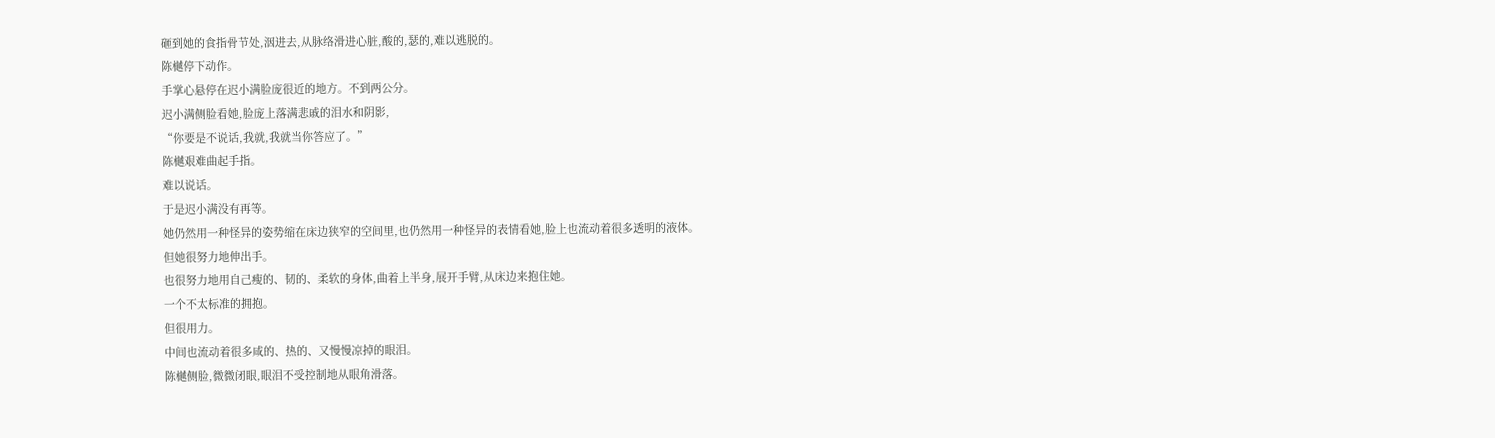砸到她的食指骨节处,洇进去,从脉络滑进心脏,酸的,瑟的,难以逃脱的。
陈樾停下动作。
手掌心悬停在迟小满脸庞很近的地方。不到两公分。
迟小满侧脸看她,脸庞上落满悲戚的泪水和阴影,
“你要是不说话,我就,我就当你答应了。”
陈樾艰难曲起手指。
难以说话。
于是迟小满没有再等。
她仍然用一种怪异的姿势缩在床边狭窄的空间里,也仍然用一种怪异的表情看她,脸上也流动着很多透明的液体。
但她很努力地伸出手。
也很努力地用自己瘦的、韧的、柔软的身体,曲着上半身,展开手臂,从床边来抱住她。
一个不太标准的拥抱。
但很用力。
中间也流动着很多咸的、热的、又慢慢凉掉的眼泪。
陈樾侧脸,微微闭眼,眼泪不受控制地从眼角滑落。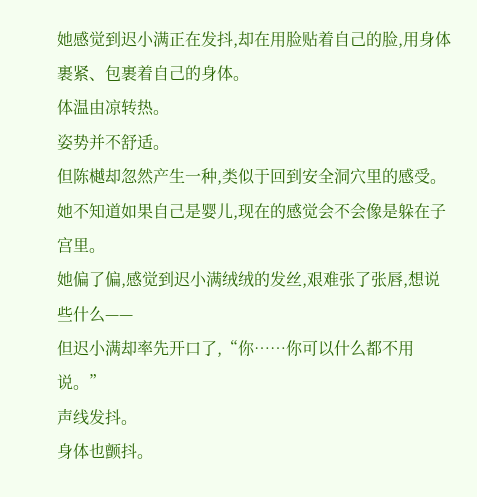她感觉到迟小满正在发抖,却在用脸贴着自己的脸,用身体裹紧、包裹着自己的身体。
体温由凉转热。
姿势并不舒适。
但陈樾却忽然产生一种,类似于回到安全洞穴里的感受。
她不知道如果自己是婴儿,现在的感觉会不会像是躲在子宫里。
她偏了偏,感觉到迟小满绒绒的发丝,艰难张了张唇,想说些什么——
但迟小满却率先开口了,“你……你可以什么都不用说。”
声线发抖。
身体也颤抖。